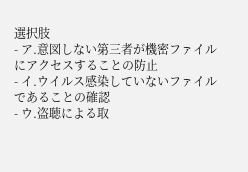選択肢
- ア.意図しない第三者が機密ファイルにアクセスすることの防止
- イ.ウイルス感染していないファイルであることの確認
- ウ.盗聴による取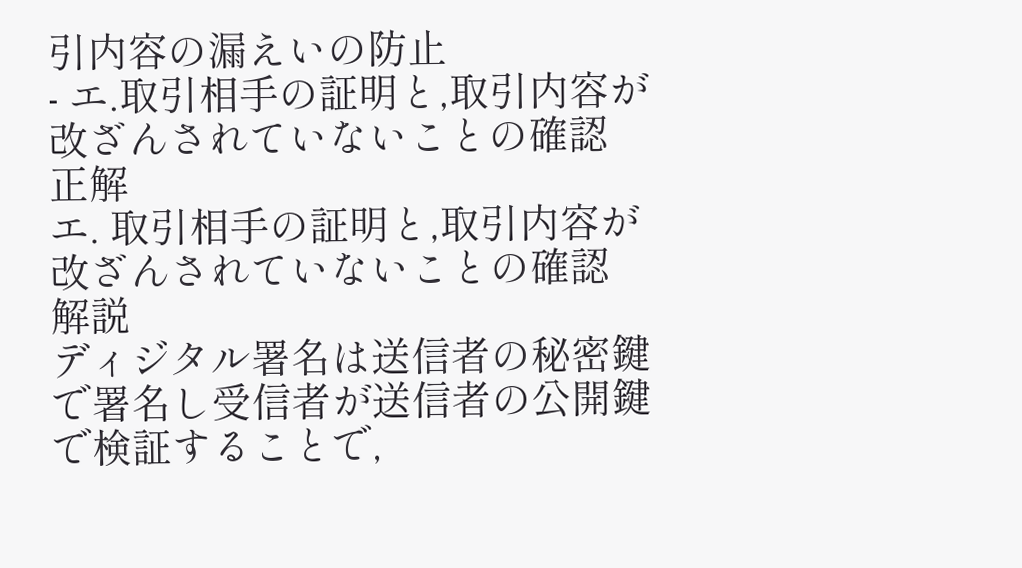引内容の漏えいの防止
- エ.取引相手の証明と,取引内容が改ざんされていないことの確認
正解
エ. 取引相手の証明と,取引内容が改ざんされていないことの確認
解説
ディジタル署名は送信者の秘密鍵で署名し受信者が送信者の公開鍵で検証することで,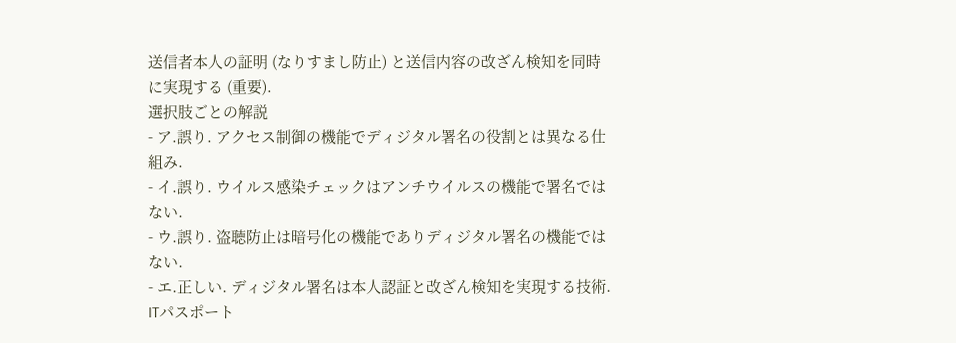送信者本人の証明 (なりすまし防止) と送信内容の改ざん検知を同時に実現する (重要).
選択肢ごとの解説
- ア.誤り. アクセス制御の機能でディジタル署名の役割とは異なる仕組み.
- イ.誤り. ウイルス感染チェックはアンチウイルスの機能で署名ではない.
- ウ.誤り. 盗聴防止は暗号化の機能でありディジタル署名の機能ではない.
- エ.正しい. ディジタル署名は本人認証と改ざん検知を実現する技術.
ITパスポート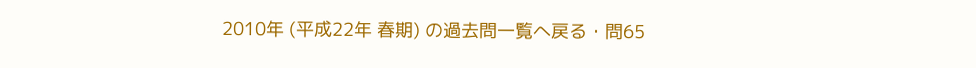2010年 (平成22年 春期) の過去問一覧へ戻る・問65